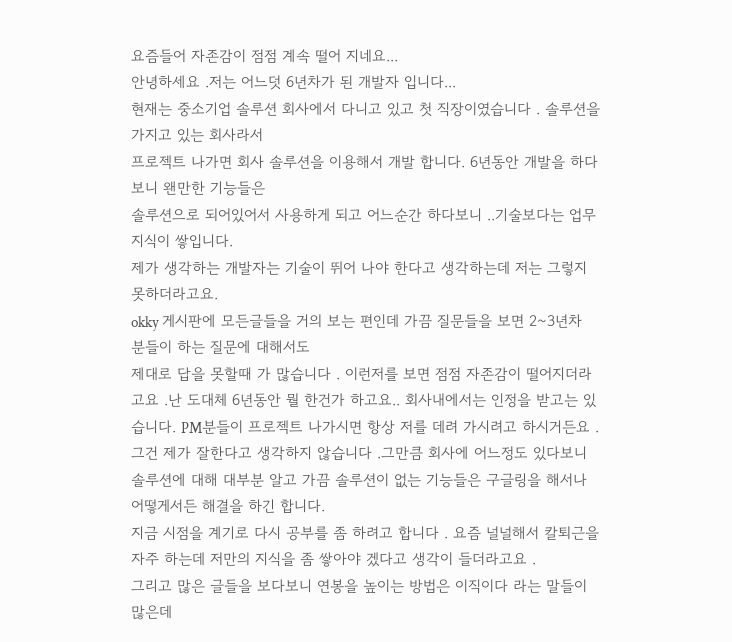요즘들어 자존감이 점점 계속 떨어 지네요...
안녕하세요 .저는 어느덧 6년차가 된 개발자 입니다...
현재는 중소기업 솔루션 회사에서 다니고 있고 첫 직장이였습니다 . 솔루션을 가지고 있는 회사라서
프로젝트 나가면 회사 솔루션을 이용해서 개발 합니다. 6년동안 개발을 하다보니 왠만한 기능들은
솔루션으로 되어있어서 사용하게 되고 어느순간 하다보니 ..기술보다는 업무지식이 쌓입니다.
제가 생각하는 개발자는 기술이 뛰어 나야 한다고 생각하는데 저는 그렇지 못하더라고요.
okky 게시판에 모든글들을 거의 보는 편인데 가끔 질문들을 보면 2~3년차 분들이 하는 질문에 대해서도
제대로 답을 못할때 가 많습니다 . 이런저를 보면 점점 자존감이 떨어지더라고요 .난 도대체 6년동안 뭘 한건가 하고요.. 회사내에서는 인정을 받고는 있습니다. PM분들이 프로젝트 나가시면 항상 저를 데려 가시려고 하시거든요 .그건 제가 잘한다고 생각하지 않습니다 .그만큼 회사에 어느정도 있다보니 솔루션에 대해 대부분 알고 가끔 솔루션이 없는 기능들은 구글링을 해서나 어떻게서든 해결을 하긴 합니다.
지금 시점을 계기로 다시 공부를 좀 하려고 합니다 . 요즘 널널해서 칼퇴근을 자주 하는데 저만의 지식을 좀 쌓아야 겠다고 생각이 들더라고요 .
그리고 많은 글들을 보다보니 연봉을 높이는 방법은 이직이다 라는 말들이 많은데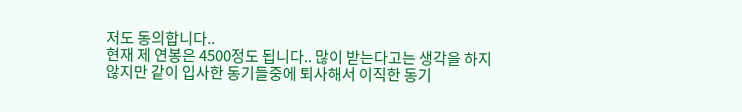저도 동의합니다..
현재 제 연봉은 4500정도 됩니다.. 많이 받는다고는 생각을 하지 않지만 같이 입사한 동기들중에 퇴사해서 이직한 동기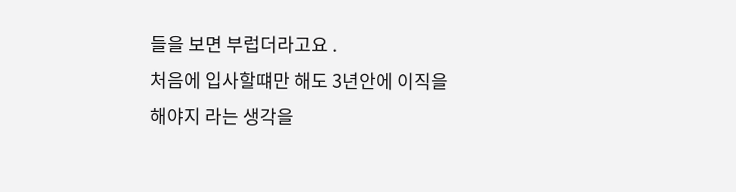들을 보면 부럽더라고요 .
처음에 입사할떄만 해도 3년안에 이직을 해야지 라는 생각을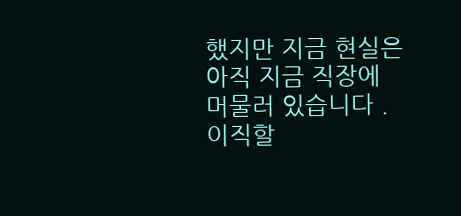했지만 지금 현실은 아직 지금 직장에 머물러 있습니다 .
이직할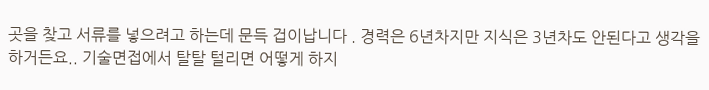곳을 찾고 서류를 넣으려고 하는데 문득 겁이납니다 . 경력은 6년차지만 지식은 3년차도 안된다고 생각을 하거든요.. 기술면접에서 탈탈 털리면 어떻게 하지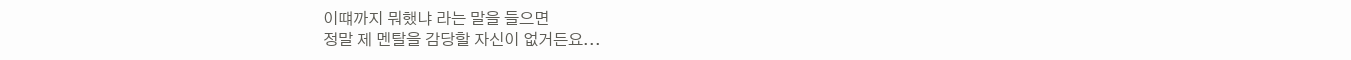이떄까지 뭐했냐 라는 말을 들으면
정말 제 멘탈을 감당할 자신이 없거든요...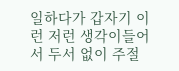일하다가 갑자기 이런 저런 생각이들어서 두서 없이 주절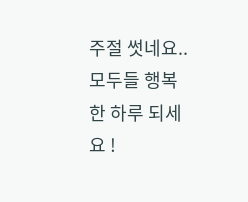주절 썻네요..
모두들 행복한 하루 되세요 !